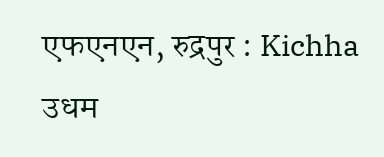एफएनएन, रुद्रपुर : Kichha उधम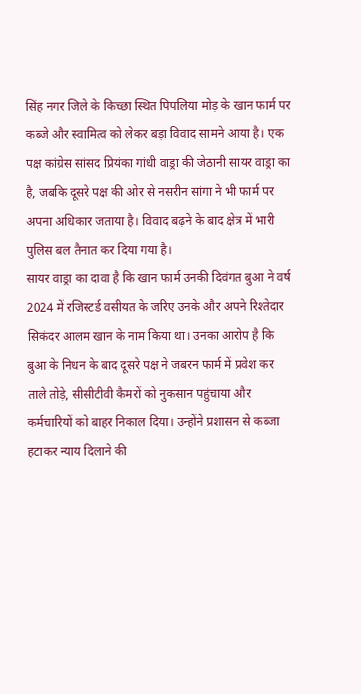सिंह नगर जिले के किच्छा स्थित पिपलिया मोड़ के खान फार्म पर कब्जे और स्वामित्व को लेकर बड़ा विवाद सामने आया है। एक पक्ष कांग्रेस सांसद प्रियंका गांधी वाड्रा की जेठानी सायर वाड्रा का है, जबकि दूसरे पक्ष की ओर से नसरीन सांगा ने भी फार्म पर अपना अधिकार जताया है। विवाद बढ़ने के बाद क्षेत्र में भारी पुलिस बल तैनात कर दिया गया है।
सायर वाड्रा का दावा है कि खान फार्म उनकी दिवंगत बुआ ने वर्ष 2024 में रजिस्टर्ड वसीयत के जरिए उनके और अपने रिश्तेदार सिकंदर आलम खान के नाम किया था। उनका आरोप है कि बुआ के निधन के बाद दूसरे पक्ष ने जबरन फार्म में प्रवेश कर ताले तोड़े, सीसीटीवी कैमरों को नुकसान पहुंचाया और कर्मचारियों को बाहर निकाल दिया। उन्होंने प्रशासन से कब्जा हटाकर न्याय दिलाने की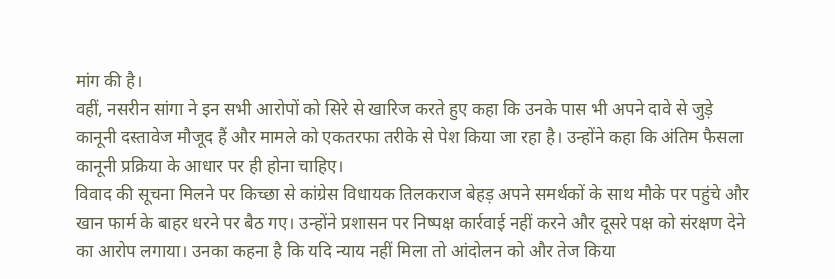मांग की है।
वहीं, नसरीन सांगा ने इन सभी आरोपों को सिरे से खारिज करते हुए कहा कि उनके पास भी अपने दावे से जुड़े कानूनी दस्तावेज मौजूद हैं और मामले को एकतरफा तरीके से पेश किया जा रहा है। उन्होंने कहा कि अंतिम फैसला कानूनी प्रक्रिया के आधार पर ही होना चाहिए।
विवाद की सूचना मिलने पर किच्छा से कांग्रेस विधायक तिलकराज बेहड़ अपने समर्थकों के साथ मौके पर पहुंचे और खान फार्म के बाहर धरने पर बैठ गए। उन्होंने प्रशासन पर निष्पक्ष कार्रवाई नहीं करने और दूसरे पक्ष को संरक्षण देने का आरोप लगाया। उनका कहना है कि यदि न्याय नहीं मिला तो आंदोलन को और तेज किया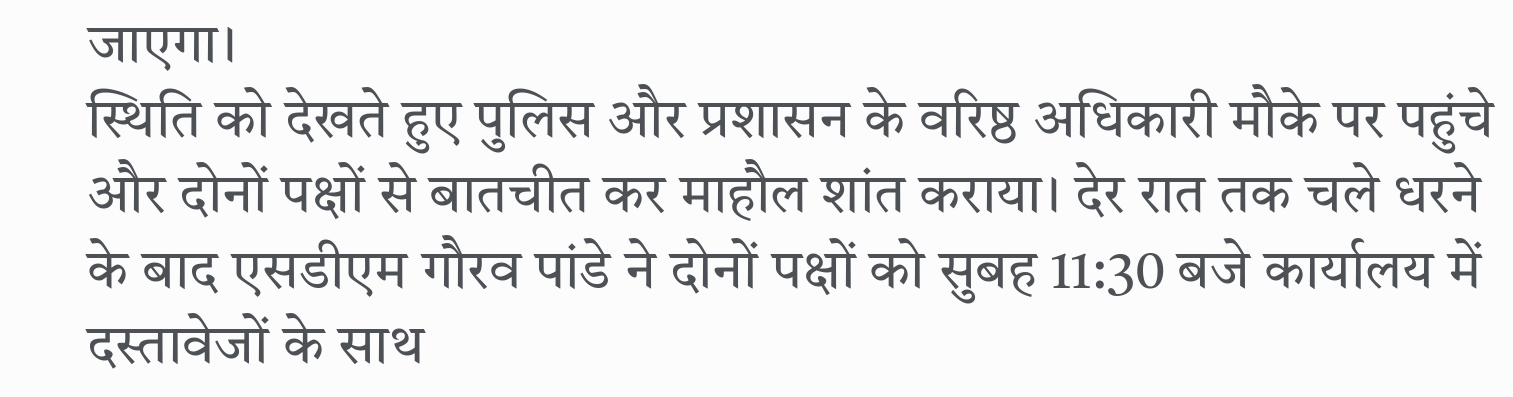जाएगा।
स्थिति को देखते हुए पुलिस और प्रशासन के वरिष्ठ अधिकारी मौके पर पहुंचे और दोनों पक्षों से बातचीत कर माहौल शांत कराया। देर रात तक चले धरने के बाद एसडीएम गौरव पांडे ने दोनों पक्षों को सुबह 11:30 बजे कार्यालय में दस्तावेजों के साथ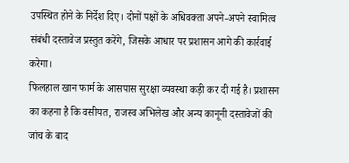उपस्थित होने के निर्देश दिए। दोनों पक्षों के अधिवक्ता अपने-अपने स्वामित्व संबंधी दस्तावेज प्रस्तुत करेंगे, जिसके आधार पर प्रशासन आगे की कार्रवाई करेगा।
फिलहाल खान फार्म के आसपास सुरक्षा व्यवस्था कड़ी कर दी गई है। प्रशासन का कहना है कि वसीयत, राजस्व अभिलेख और अन्य कानूनी दस्तावेजों की जांच के बाद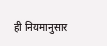ही नियमानुसार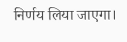निर्णय लिया जाएगा।